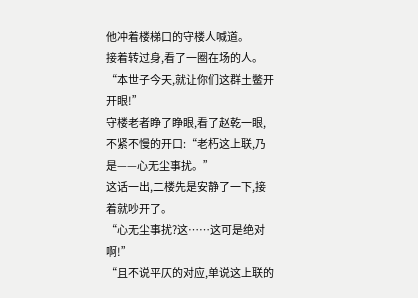他冲着楼梯口的守楼人喊道。
接着转过身,看了一圈在场的人。
“本世子今天,就让你们这群土鳖开开眼!”
守楼老者睁了睁眼,看了赵乾一眼,不紧不慢的开口:“老朽这上联,乃是——心无尘事扰。”
这话一出,二楼先是安静了一下,接着就吵开了。
“心无尘事扰?这……这可是绝对啊!”
“且不说平仄的对应,单说这上联的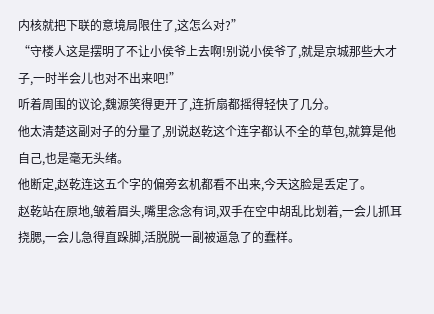内核就把下联的意境局限住了,这怎么对?”
“守楼人这是摆明了不让小侯爷上去啊!别说小侯爷了,就是京城那些大才子,一时半会儿也对不出来吧!”
听着周围的议论,魏源笑得更开了,连折扇都摇得轻快了几分。
他太清楚这副对子的分量了,别说赵乾这个连字都认不全的草包,就算是他自己,也是毫无头绪。
他断定,赵乾连这五个字的偏旁玄机都看不出来,今天这脸是丢定了。
赵乾站在原地,皱着眉头,嘴里念念有词,双手在空中胡乱比划着,一会儿抓耳挠腮,一会儿急得直跺脚,活脱脱一副被逼急了的蠢样。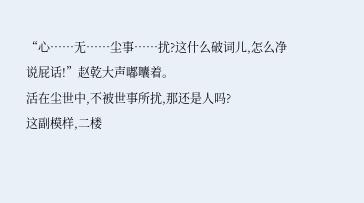“心……无……尘事……扰?这什么破词儿,怎么净说屁话!”赵乾大声嘟囔着。
活在尘世中,不被世事所扰,那还是人吗?
这副模样,二楼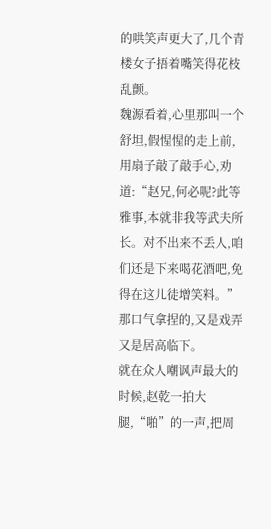的哄笑声更大了,几个青楼女子捂着嘴笑得花枝乱颤。
魏源看着,心里那叫一个舒坦,假惺惺的走上前,用扇子敲了敲手心,劝道:“赵兄,何必呢?此等雅事,本就非我等武夫所长。对不出来不丢人,咱们还是下来喝花酒吧,免得在这儿徒增笑料。”
那口气拿捏的,又是戏弄又是居高临下。
就在众人嘲讽声最大的时候,赵乾一拍大腿,“啪”的一声,把周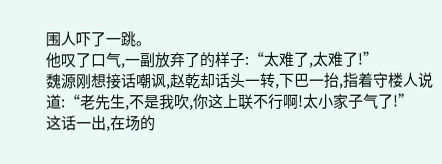围人吓了一跳。
他叹了口气,一副放弃了的样子:“太难了,太难了!”
魏源刚想接话嘲讽,赵乾却话头一转,下巴一抬,指着守楼人说道:“老先生,不是我吹,你这上联不行啊!太小家子气了!”
这话一出,在场的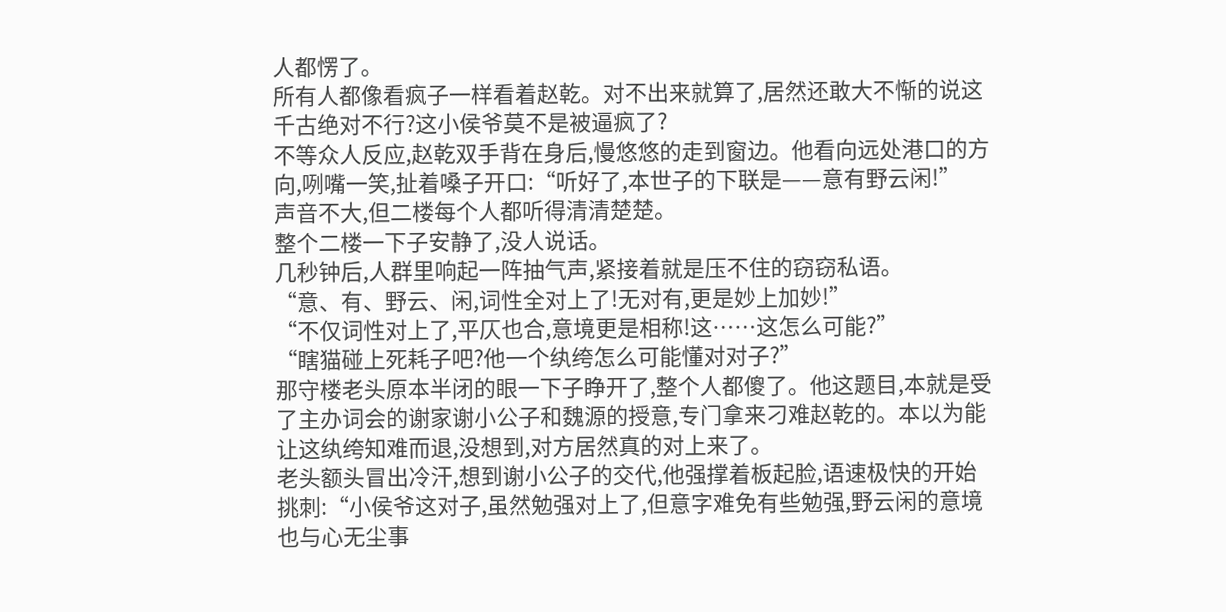人都愣了。
所有人都像看疯子一样看着赵乾。对不出来就算了,居然还敢大不惭的说这千古绝对不行?这小侯爷莫不是被逼疯了?
不等众人反应,赵乾双手背在身后,慢悠悠的走到窗边。他看向远处港口的方向,咧嘴一笑,扯着嗓子开口:“听好了,本世子的下联是——意有野云闲!”
声音不大,但二楼每个人都听得清清楚楚。
整个二楼一下子安静了,没人说话。
几秒钟后,人群里响起一阵抽气声,紧接着就是压不住的窃窃私语。
“意、有、野云、闲,词性全对上了!无对有,更是妙上加妙!”
“不仅词性对上了,平仄也合,意境更是相称!这……这怎么可能?”
“瞎猫碰上死耗子吧?他一个纨绔怎么可能懂对对子?”
那守楼老头原本半闭的眼一下子睁开了,整个人都傻了。他这题目,本就是受了主办词会的谢家谢小公子和魏源的授意,专门拿来刁难赵乾的。本以为能让这纨绔知难而退,没想到,对方居然真的对上来了。
老头额头冒出冷汗,想到谢小公子的交代,他强撑着板起脸,语速极快的开始挑刺:“小侯爷这对子,虽然勉强对上了,但意字难免有些勉强,野云闲的意境也与心无尘事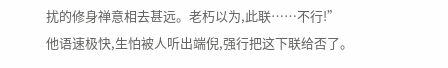扰的修身禅意相去甚远。老朽以为,此联……不行!”
他语速极快,生怕被人听出端倪,强行把这下联给否了。